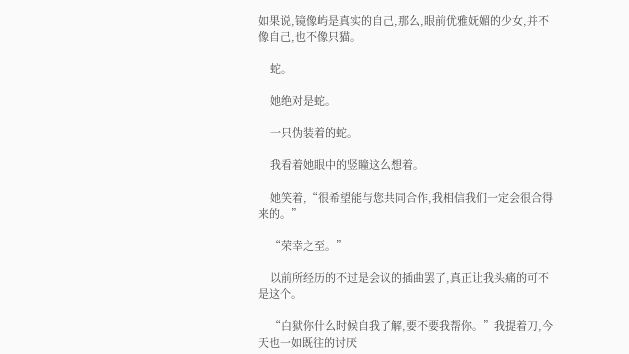如果说,镜像屿是真实的自己,那么,眼前优雅妩媚的少女,并不像自己,也不像只猫。

    蛇。

    她绝对是蛇。

    一只伪装着的蛇。

    我看着她眼中的竖瞳这么想着。

    她笑着,“很希望能与您共同合作,我相信我们一定会很合得来的。”

    “荣幸之至。”

    以前所经历的不过是会议的插曲罢了,真正让我头痛的可不是这个。

    “白狱你什么时候自我了解,要不要我帮你。”我提着刀,今天也一如既往的讨厌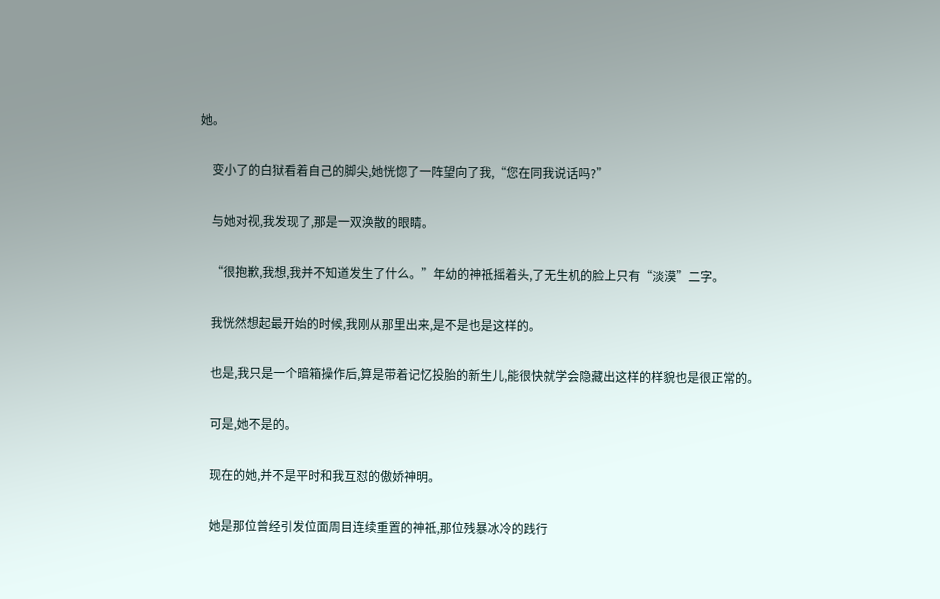她。

    变小了的白狱看着自己的脚尖,她恍惚了一阵望向了我,“您在同我说话吗?”

    与她对视,我发现了,那是一双涣散的眼睛。

    “很抱歉,我想,我并不知道发生了什么。”年幼的神祗摇着头,了无生机的脸上只有“淡漠”二字。

    我恍然想起最开始的时候,我刚从那里出来,是不是也是这样的。

    也是,我只是一个暗箱操作后,算是带着记忆投胎的新生儿,能很快就学会隐藏出这样的样貌也是很正常的。

    可是,她不是的。

    现在的她,并不是平时和我互怼的傲娇神明。

    她是那位曾经引发位面周目连续重置的神祗,那位残暴冰冷的践行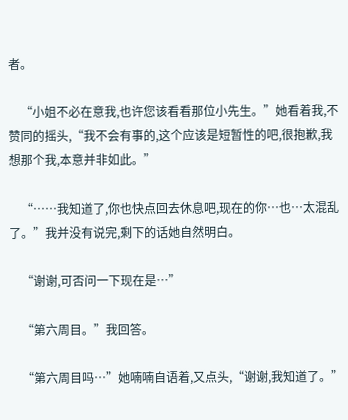者。

    “小姐不必在意我,也许您该看看那位小先生。”她看着我,不赞同的摇头,“我不会有事的,这个应该是短暂性的吧,很抱歉,我想那个我,本意并非如此。”

    “……我知道了,你也快点回去休息吧,现在的你…也…太混乱了。”我并没有说完,剩下的话她自然明白。

    “谢谢,可否问一下现在是…”

    “第六周目。”我回答。

    “第六周目吗…”她喃喃自语着,又点头,“谢谢,我知道了。”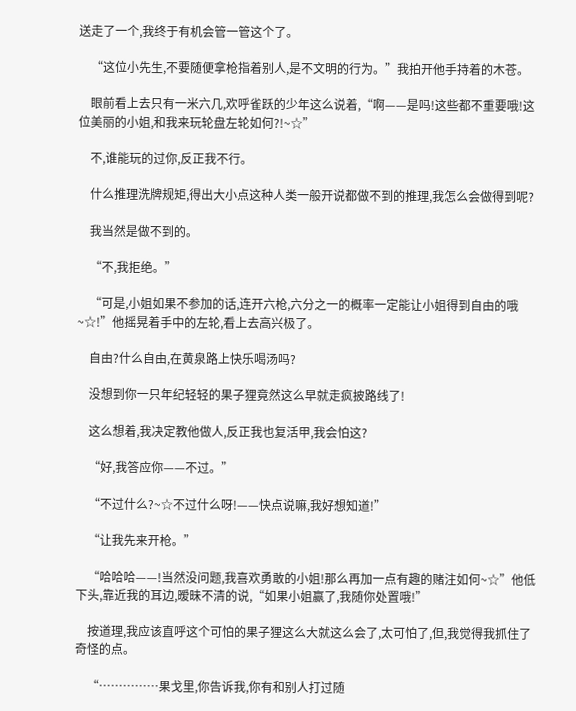送走了一个,我终于有机会管一管这个了。

    “这位小先生,不要随便拿枪指着别人,是不文明的行为。”我拍开他手持着的木苍。

    眼前看上去只有一米六几,欢呼雀跃的少年这么说着,“啊——是吗!这些都不重要哦!这位美丽的小姐,和我来玩轮盘左轮如何?!~☆”

    不,谁能玩的过你,反正我不行。

    什么推理洗牌规矩,得出大小点这种人类一般开说都做不到的推理,我怎么会做得到呢?

    我当然是做不到的。

    “不,我拒绝。”

    “可是,小姐如果不参加的话,连开六枪,六分之一的概率一定能让小姐得到自由的哦~☆!”他摇晃着手中的左轮,看上去高兴极了。

    自由?什么自由,在黄泉路上快乐喝汤吗?

    没想到你一只年纪轻轻的果子狸竟然这么早就走疯披路线了!

    这么想着,我决定教他做人,反正我也复活甲,我会怕这?

    “好,我答应你——不过。”

    “不过什么?~☆不过什么呀!——快点说嘛,我好想知道!”

    “让我先来开枪。”

    “哈哈哈——!当然没问题,我喜欢勇敢的小姐!那么再加一点有趣的赌注如何~☆”他低下头,靠近我的耳边,暧昧不清的说,“如果小姐赢了,我随你处置哦!”

    按道理,我应该直呼这个可怕的果子狸这么大就这么会了,太可怕了,但,我觉得我抓住了奇怪的点。

    “……………果戈里,你告诉我,你有和别人打过随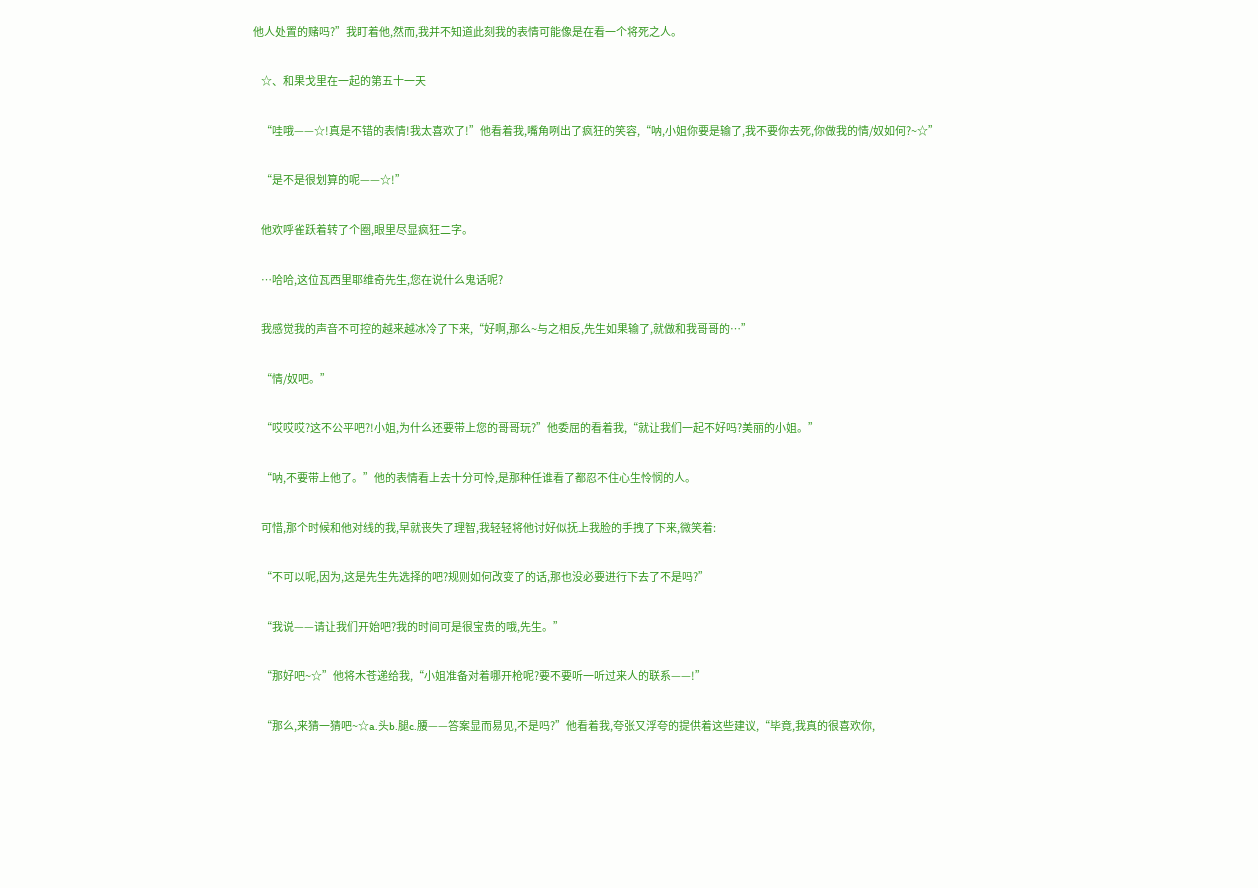他人处置的赌吗?”我盯着他,然而,我并不知道此刻我的表情可能像是在看一个将死之人。

    ☆、和果戈里在一起的第五十一天

    “哇哦——☆!真是不错的表情!我太喜欢了!”他看着我,嘴角咧出了疯狂的笑容,“呐,小姐你要是输了,我不要你去死,你做我的情/奴如何?~☆”

    “是不是很划算的呢——☆!”

    他欢呼雀跃着转了个圈,眼里尽显疯狂二字。

    …哈哈,这位瓦西里耶维奇先生,您在说什么鬼话呢?

    我感觉我的声音不可控的越来越冰冷了下来,“好啊,那么~与之相反,先生如果输了,就做和我哥哥的…”

    “情/奴吧。”

    “哎哎哎?这不公平吧?!小姐,为什么还要带上您的哥哥玩?”他委屈的看着我,“就让我们一起不好吗?美丽的小姐。”

    “呐,不要带上他了。”他的表情看上去十分可怜,是那种任谁看了都忍不住心生怜悯的人。

    可惜,那个时候和他对线的我,早就丧失了理智,我轻轻将他讨好似抚上我脸的手拽了下来,微笑着:

    “不可以呢,因为,这是先生先选择的吧?规则如何改变了的话,那也没必要进行下去了不是吗?”

    “我说——请让我们开始吧?我的时间可是很宝贵的哦,先生。”

    “那好吧~☆”他将木苍递给我,“小姐准备对着哪开枪呢?要不要听一听过来人的联系——!”

    “那么,来猜一猜吧~☆a.头b.腿c.腰——答案显而易见,不是吗?”他看着我,夸张又浮夸的提供着这些建议,“毕竟,我真的很喜欢你,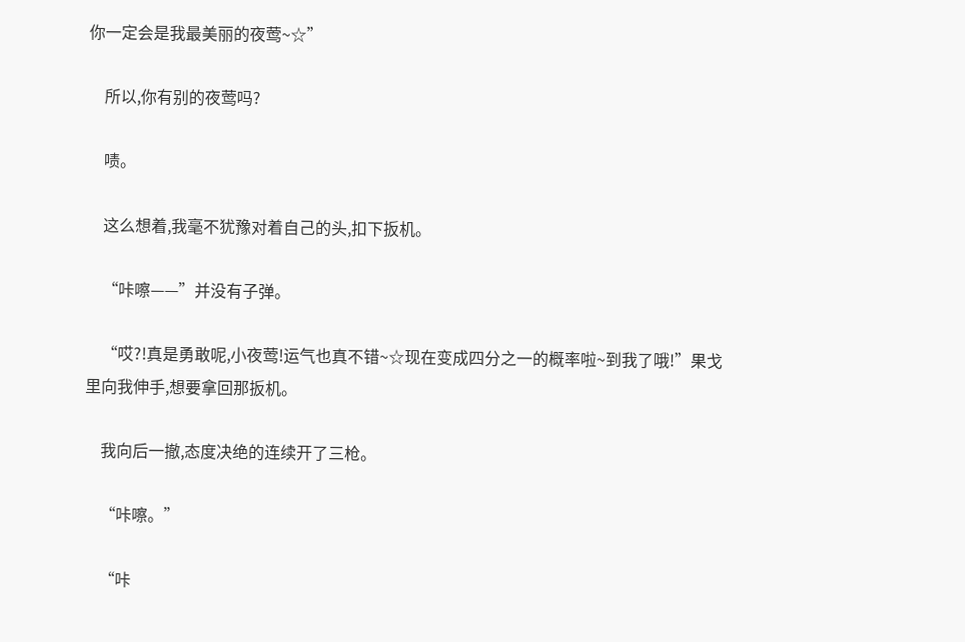你一定会是我最美丽的夜莺~☆”

    所以,你有别的夜莺吗?

    啧。

    这么想着,我毫不犹豫对着自己的头,扣下扳机。

    “咔嚓——”并没有子弹。

    “哎?!真是勇敢呢,小夜莺!运气也真不错~☆现在变成四分之一的概率啦~到我了哦!”果戈里向我伸手,想要拿回那扳机。

    我向后一撤,态度决绝的连续开了三枪。

    “咔嚓。”

    “咔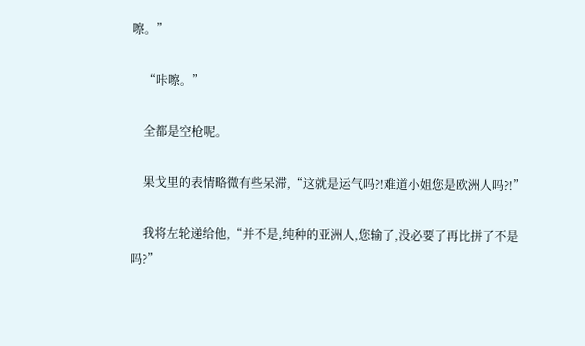嚓。”

    “咔嚓。”

    全都是空枪呢。

    果戈里的表情略微有些呆滞,“这就是运气吗?!难道小姐您是欧洲人吗?!”

    我将左轮递给他,“并不是,纯种的亚洲人,您输了,没必要了再比拼了不是吗?”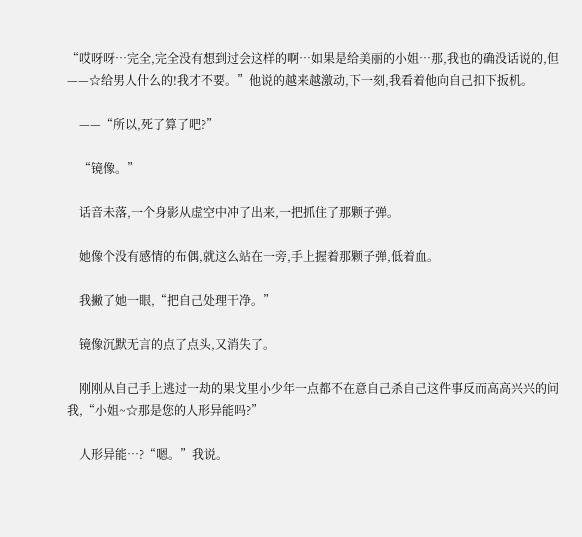“哎呀呀…完全,完全没有想到过会这样的啊…如果是给美丽的小姐…那,我也的确没话说的,但——☆给男人什么的!我才不要。”他说的越来越激动,下一刻,我看着他向自己扣下扳机。

    ——“所以,死了算了吧?”

    “镜像。”

    话音未落,一个身影从虚空中冲了出来,一把抓住了那颗子弹。

    她像个没有感情的布偶,就这么站在一旁,手上握着那颗子弹,低着血。

    我撇了她一眼,“把自己处理干净。”

    镜像沉默无言的点了点头,又消失了。

    刚刚从自己手上逃过一劫的果戈里小少年一点都不在意自己杀自己这件事反而高高兴兴的问我,“小姐~☆那是您的人形异能吗?”

    人形异能…?“嗯。”我说。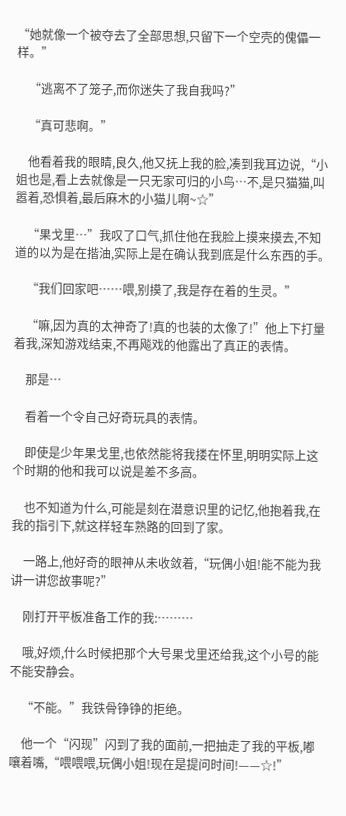“她就像一个被夺去了全部思想,只留下一个空壳的傀儡一样。”

    “逃离不了笼子,而你迷失了我自我吗?”

    “真可悲啊。”

    他看着我的眼睛,良久,他又抚上我的脸,凑到我耳边说,“小姐也是,看上去就像是一只无家可归的小鸟…不,是只猫猫,叫嚣着,恐惧着,最后麻木的小猫儿啊~☆”

    “果戈里…”我叹了口气,抓住他在我脸上摸来摸去,不知道的以为是在揩油,实际上是在确认我到底是什么东西的手。

    “我们回家吧……喂,别摸了,我是存在着的生灵。”

    “嘛,因为真的太神奇了!真的也装的太像了!”他上下打量着我,深知游戏结束,不再飚戏的他露出了真正的表情。

    那是…

    看着一个令自己好奇玩具的表情。

    即使是少年果戈里,也依然能将我搂在怀里,明明实际上这个时期的他和我可以说是差不多高。

    也不知道为什么,可能是刻在潜意识里的记忆,他抱着我,在我的指引下,就这样轻车熟路的回到了家。

    一路上,他好奇的眼神从未收敛着,“玩偶小姐!能不能为我讲一讲您故事呢?”

    刚打开平板准备工作的我:………

    哦,好烦,什么时候把那个大号果戈里还给我,这个小号的能不能安静会。

    “不能。”我铁骨铮铮的拒绝。

    他一个“闪现”闪到了我的面前,一把抽走了我的平板,嘟嚷着嘴,“喂喂喂,玩偶小姐!现在是提问时间!——☆!”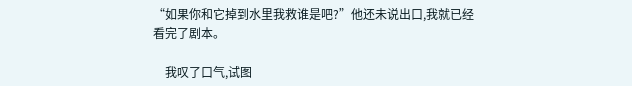“如果你和它掉到水里我救谁是吧?”他还未说出口,我就已经看完了剧本。

    我叹了口气,试图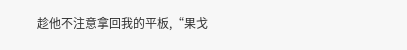趁他不注意拿回我的平板,“果戈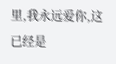里,我永远爱你,这已经是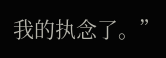我的执念了。”